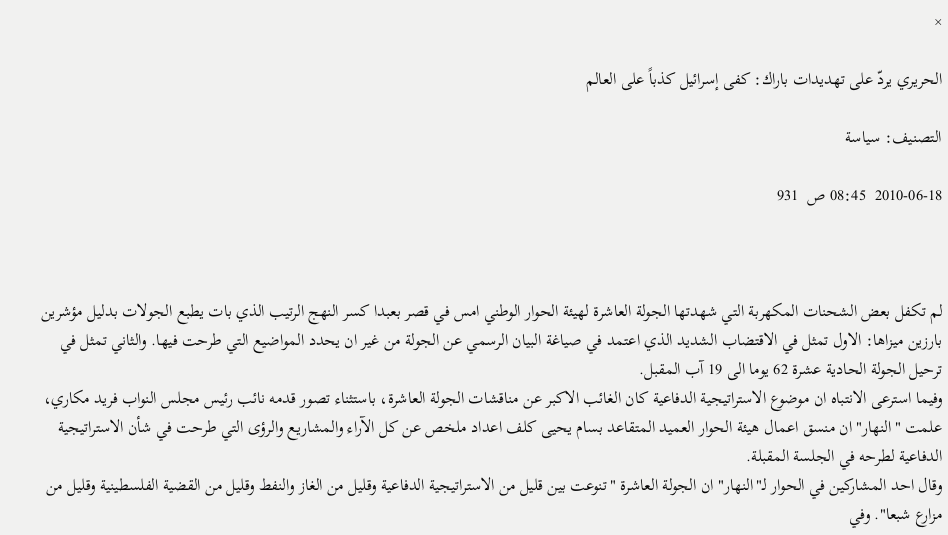×

الحريري يردّ على تهديدات باراك: كفى إسرائيل كذباً على العالم

التصنيف: سياسة

2010-06-18  08:45 ص  931



لم تكفل بعض الشحنات المكهربة التي شهدتها الجولة العاشرة لهيئة الحوار الوطني امس في قصر بعبدا كسر النهج الرتيب الذي بات يطبع الجولات بدليل مؤشرين بارزين ميزاها: الاول تمثل في الاقتضاب الشديد الذي اعتمد في صياغة البيان الرسمي عن الجولة من غير ان يحدد المواضيع التي طرحت فيها. والثاني تمثل في ترحيل الجولة الحادية عشرة 62 يوما الى 19 آب المقبل.
وفيما استرعى الانتباه ان موضوع الاستراتيجية الدفاعية كان الغائب الاكبر عن مناقشات الجولة العاشرة، باستثناء تصور قدمه نائب رئيس مجلس النواب فريد مكاري، علمت "النهار" ان منسق اعمال هيئة الحوار العميد المتقاعد بسام يحيى كلف اعداد ملخص عن كل الآراء والمشاريع والرؤى التي طرحت في شأن الاستراتيجية الدفاعية لطرحه في الجلسة المقبلة.
وقال احد المشاركين في الحوار لـ"النهار" ان الجولة العاشرة "تنوعت بين قليل من الاستراتيجية الدفاعية وقليل من الغاز والنفط وقليل من القضية الفلسطينية وقليل من مزارع شبعا". وفي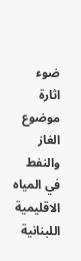ضوء اثارة موضوع الغاز والنفط في المياه الاقليمية اللبنانية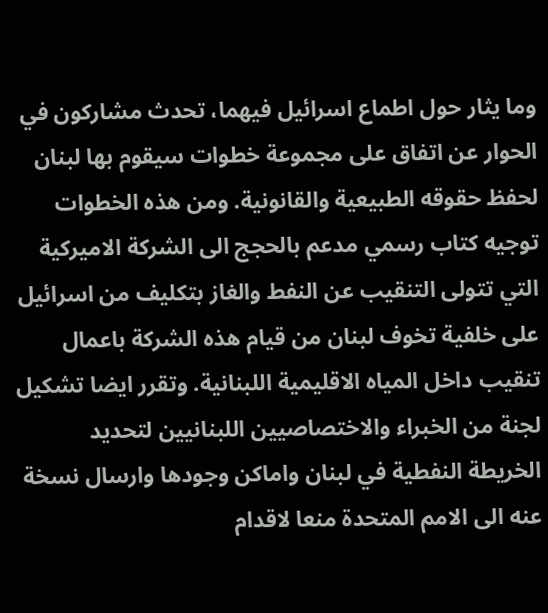وما يثار حول اطماع اسرائيل فيهما، تحدث مشاركون في الحوار عن اتفاق على مجموعة خطوات سيقوم بها لبنان لحفظ حقوقه الطبيعية والقانونية. ومن هذه الخطوات توجيه كتاب رسمي مدعم بالحجج الى الشركة الاميركية التي تتولى التنقيب عن النفط والغاز بتكليف من اسرائيل على خلفية تخوف لبنان من قيام هذه الشركة باعمال تنقيب داخل المياه الاقليمية اللبنانية. وتقرر ايضا تشكيل لجنة من الخبراء والاختصاصيين اللبنانيين لتحديد الخريطة النفطية في لبنان واماكن وجودها وارسال نسخة عنه الى الامم المتحدة منعا لاقدام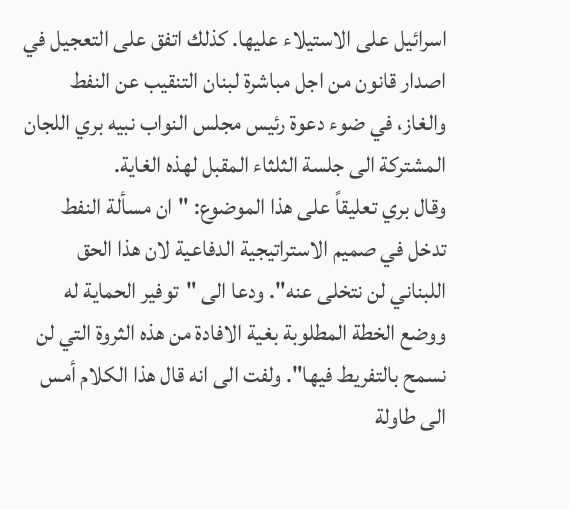اسرائيل على الاستيلاء عليها. كذلك اتفق على التعجيل في اصدار قانون من اجل مباشرة لبنان التنقيب عن النفط والغاز، في ضوء دعوة رئيس مجلس النواب نبيه بري اللجان المشتركة الى جلسة الثلثاء المقبل لهذه الغاية.
وقال بري تعليقاً على هذا الموضوع: "ان مسألة النفط تدخل في صميم الاستراتيجية الدفاعية لان هذا الحق اللبناني لن نتخلى عنه". ودعا الى "توفير الحماية له ووضع الخطة المطلوبة بغية الافادة من هذه الثروة التي لن نسمح بالتفريط فيها". ولفت الى انه قال هذا الكلام أمس الى طاولة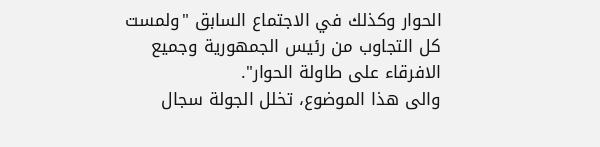الحوار وكذلك في الاجتماع السابق "ولمست كل التجاوب من رئيس الجمهورية وجميع الافرقاء على طاولة الحوار".
والى هذا الموضوع، تخلل الجولة سجال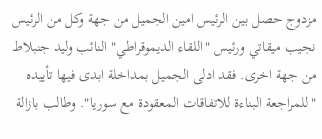مزدوج حصل بين الرئيس امين الجميل من جهة وكل من الرئيس نجيب ميقاتي ورئيس "اللقاء الديموقراطي" النائب وليد جنبلاط من جهة اخرى. فقد ادلى الجميل بمداخلة ابدى فيها تأييده "للمراجعة البناءة للاتفاقات المعقودة مع سوريا". وطالب بازالة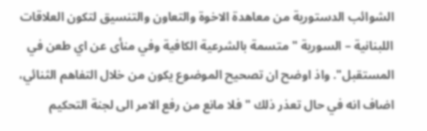الشوائب الدستورية من معاهدة الاخوة والتعاون والتنسيق لتكون العلاقات اللبنانية – السورية "متسمة بالشرعية الكافية وفي منأى عن اي طعن في المستقبل". واذ اوضح ان تصحيح الموضوع يكون من خلال التفاهم الثنائي، اضاف انه في حال تعذر ذلك "فلا مانع من رفع الامر الى لجنة التحكيم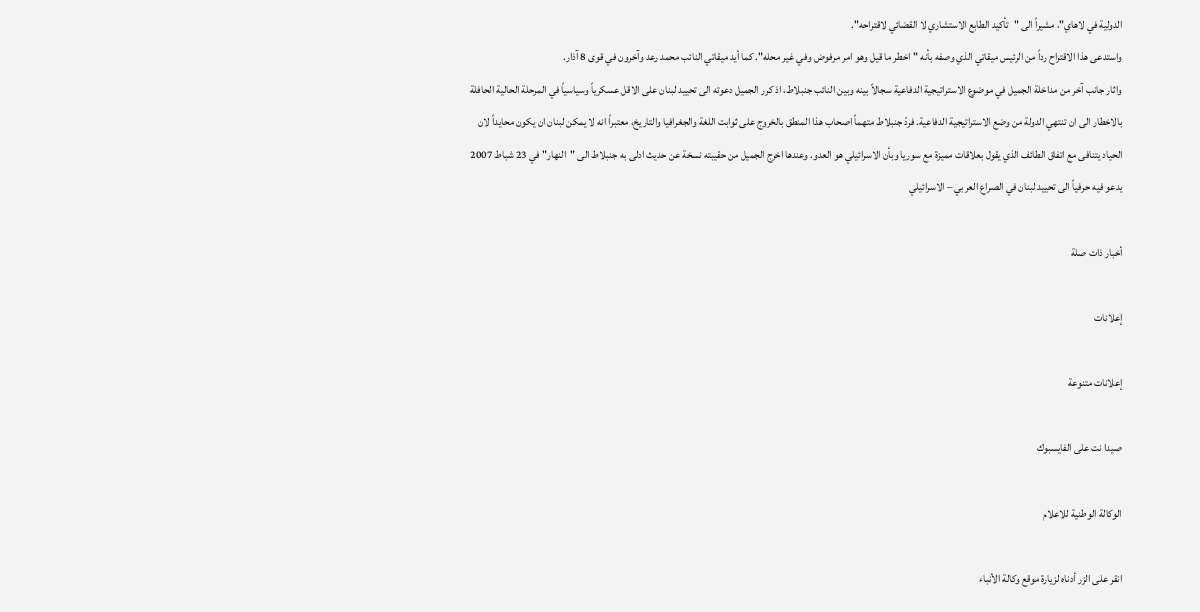الدولية في لاهاي"، مشيراً الى "تأكيد الطابع الاستشاري لا القضائي لاقتراحه".
واستدعى هذا الاقتراح رداً من الرئيس ميقاتي الذي وصفه بأنه "اخطر ما قيل وهو امر مرفوض وفي غير محله". كما أيد ميقاتي النائب محمد رعد وآخرون في قوى 8 آذار.
واثار جانب آخر من مداخلة الجميل في موضوع الاستراتيجية الدفاعية سجالاً بينه وبين النائب جنبلاط، اذ كرر الجميل دعوته الى تحييد لبنان على الاقل عسكرياً وسياسياً في المرحلة الحالية الحافلة بالاخطار الى ان تنتهي الدولة من وضع الاستراتيجية الدفاعية. فردّ جنبلاط متهماً اصحاب هذا المنطق بالخروج على ثوابت اللغة والجغرافيا والتاريخ، معتبراً انه لا يمكن لبنان ان يكون محايداً لان الحياد يتنافى مع اتفاق الطائف الذي يقول بعلاقات مميزة مع سوريا وبأن الاسرائيلي هو العدو. وعندها اخرج الجميل من حقيبته نسخة عن حديث ادلى به جنبلاط الى "النهار" في 23 شباط 2007 يدعو فيه حرفياً الى تحييد لبنان في الصراع العربي – الاسرائيلي

أخبار ذات صلة

إعلانات

إعلانات متنوعة

صيدا نت على الفايسبوك

الوكالة الوطنية للاعلام

انقر على الزر أدناه لزيارة موقع وكالة الأنباء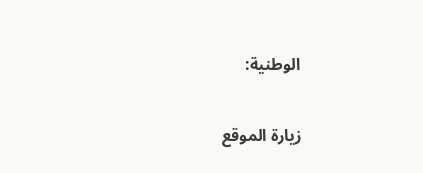الوطنية:

زيارة الموقع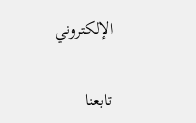الإلكتروني

تابعنا